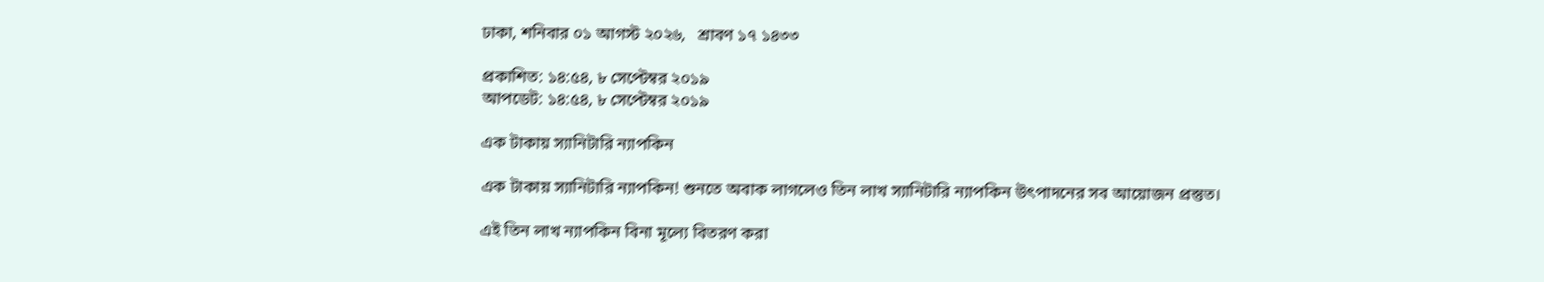ঢাকা, শনিবার ০১ আগস্ট ২০২৬,   শ্রাবণ ১৭ ১৪৩৩

প্রকাশিত: ১৪:৫৪, ৮ সেপ্টেম্বর ২০১৯
আপডেট: ১৪:৫৪, ৮ সেপ্টেম্বর ২০১৯

এক টাকায় স্যানিটারি ন্যাপকিন

এক টাকায় স্যানিটারি ন্যাপকিন! শুনতে অবাক লাগলেও তিন লাখ স্যানিটারি ন্যাপকিন উৎপাদনের সব আয়োজন প্রস্তুত।

এই তিন লাখ ন্যাপকিন বিনা মূল্যে বিতরণ করা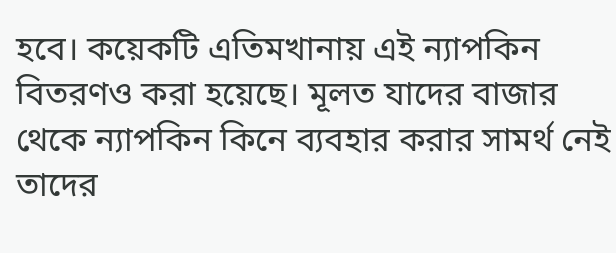হবে। কয়েকটি এতিমখানায় এই ন্যাপকিন বিতরণও করা হয়েছে। মূলত যাদের বাজার থেকে ন্যাপকিন কিনে ব্যবহার করার সামর্থ নেই তাদের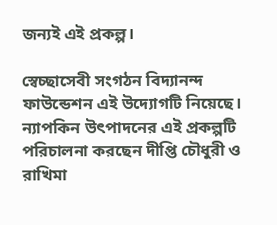জন্যই এই প্রকল্প।

স্বেচ্ছাসেবী সংগঠন বিদ্যানন্দ ফাউন্ডেশন এই উদ্যোগটি নিয়েছে। ন্যাপকিন উৎপাদনের এই প্রকল্পটি পরিচালনা করছেন দীপ্তি চৌধুরী ও রাখিমা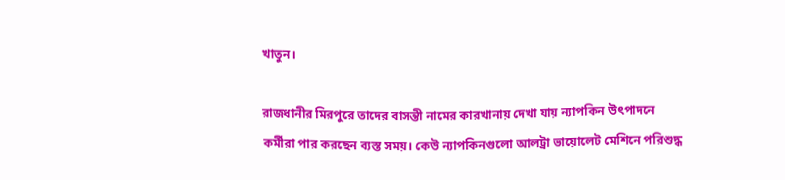খাতুন।

রাজধানীর মিরপুরে তাদের বাসন্তী নামের কারখানায় দেখা যায় ন্যাপকিন উৎপাদনে কর্মীরা পার করছেন ব্যস্ত সময়। কেউ ন্যাপকিনগুলো আলট্রা ভায়োলেট মেশিনে পরিশুদ্ধ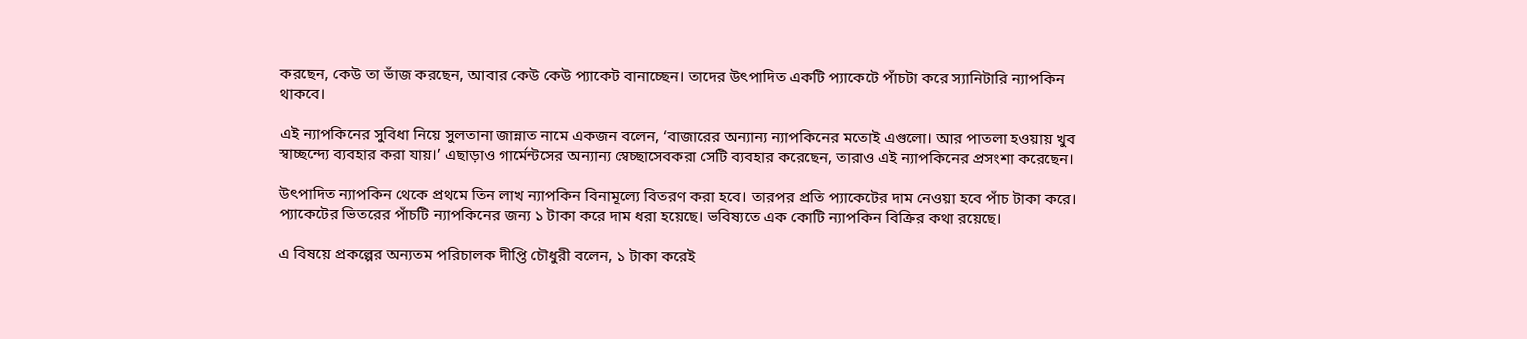করছেন, কেউ তা ভাঁজ করছেন, আবার কেউ কেউ প্যাকেট বানাচ্ছেন। তাদের উৎপাদিত একটি প্যাকেটে পাঁচটা করে স্যানিটারি ন্যাপকিন থাকবে।

এই ন্যাপকিনের সুবিধা নিয়ে সুলতানা জান্নাত নামে একজন বলেন, ‘বাজারের অন্যান্য ন্যাপকিনের মতোই এগুলো। আর পাতলা হওয়ায় খুব স্বাচ্ছন্দ্যে ব্যবহার করা যায়।’ এছাড়াও গার্মেন্টসের অন্যান্য স্বেচ্ছাসেবকরা সেটি ব্যবহার করেছেন, তারাও এই ন্যাপকিনের প্রসংশা করেছেন।

উৎপাদিত ন্যাপকিন থেকে প্রথমে তিন লাখ ন্যাপকিন বিনামূল্যে বিতরণ করা হবে। তারপর প্রতি প্যাকেটের দাম নেওয়া হবে পাঁচ টাকা করে। প্যাকেটের ভিতরের পাঁচটি ন্যাপকিনের জন্য ১ টাকা করে দাম ধরা হয়েছে। ভবিষ্যতে এক কোটি ন্যাপকিন বিক্রির কথা রয়েছে।

এ বিষয়ে প্রকল্পের অন্যতম পরিচালক দীপ্তি চৌধুরী বলেন, ১ টাকা করেই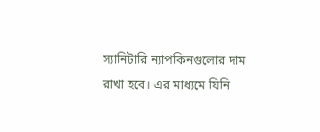স্যানিটারি ন্যাপকিনগুলোর দাম রাখা হবে। এর মাধ্যমে যিনি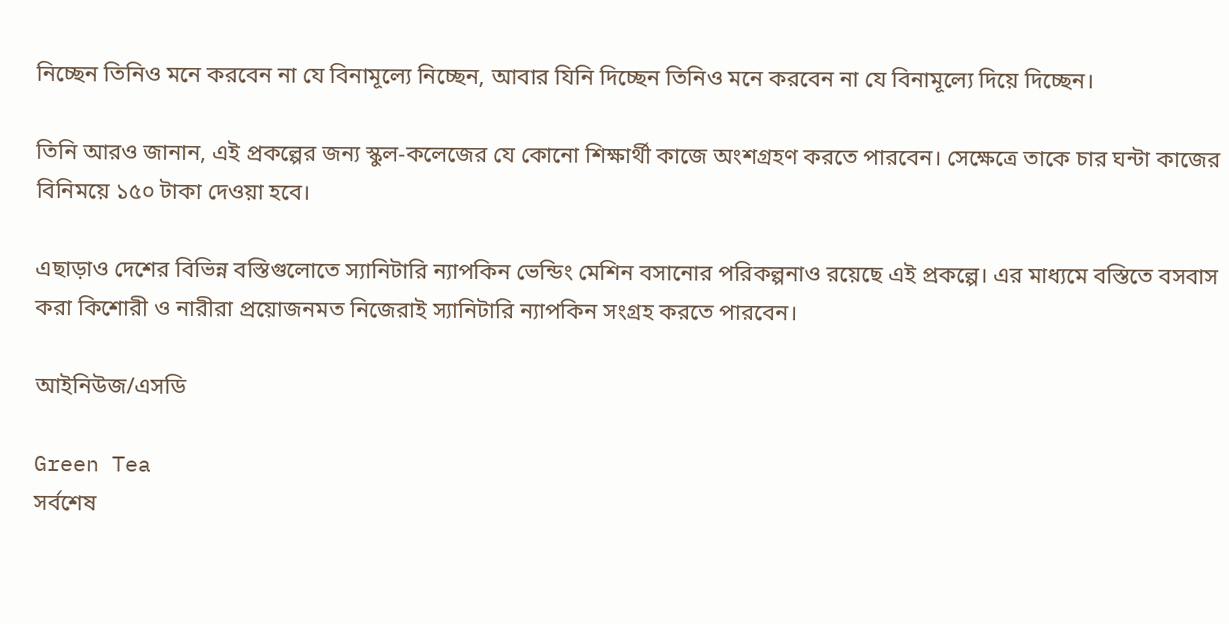নিচ্ছেন তিনিও মনে করবেন না যে বিনামূল্যে নিচ্ছেন, আবার যিনি দিচ্ছেন তিনিও মনে করবেন না যে বিনামূল্যে দিয়ে দিচ্ছেন।

তিনি আরও জানান, এই প্রকল্পের জন্য স্কুল-কলেজের যে কোনো শিক্ষার্থী কাজে অংশগ্রহণ করতে পারবেন। সেক্ষেত্রে তাকে চার ঘন্টা কাজের বিনিময়ে ১৫০ টাকা দেওয়া হবে।

এছাড়াও দেশের বিভিন্ন বস্তিগুলোতে স্যানিটারি ন্যাপকিন ভেন্ডিং মেশিন বসানোর পরিকল্পনাও রয়েছে এই প্রকল্পে। এর মাধ্যমে বস্তিতে বসবাস করা কিশোরী ও নারীরা প্রয়োজনমত নিজেরাই স্যানিটারি ন্যাপকিন সংগ্রহ করতে পারবেন।

আইনিউজ/এসডি

Green Tea
সর্বশেষ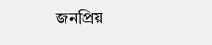জনপ্রিয়